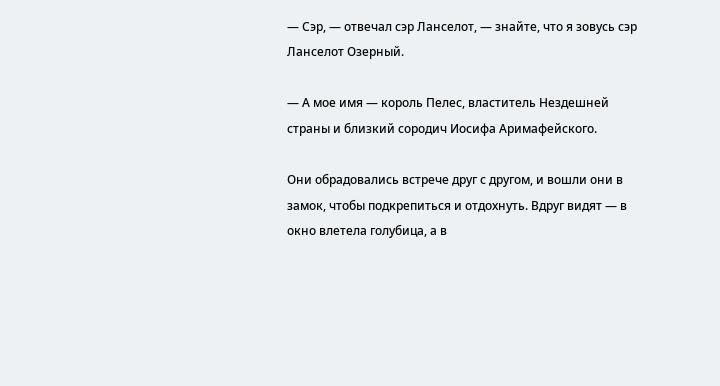— Сэр, — отвечал сэр Ланселот, — знайте, что я зовусь сэр Ланселот Озерный.

— А мое имя — король Пелес, властитель Нездешней страны и близкий сородич Иосифа Аримафейского.

Они обрадовались встрече друг с другом, и вошли они в замок, чтобы подкрепиться и отдохнуть. Вдруг видят — в окно влетела голубица, а в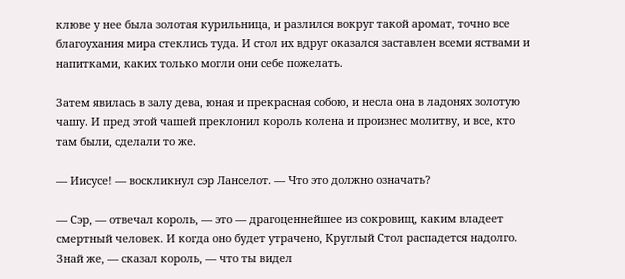клюве у нее была золотая курильница, и разлился вокруг такой аромат, точно все благоухания мира стеклись туда. И стол их вдруг оказался заставлен всеми яствами и напитками, каких только могли они себе пожелать.

Затем явилась в залу дева, юная и прекрасная собою, и несла она в ладонях золотую чашу. И пред этой чашей преклонил король колена и произнес молитву, и все, кто там были, сделали то же.

— Иисусе! — воскликнул сэр Ланселот. — Что это должно означать?

— Сэр, — отвечал король, — это — драгоценнейшее из сокровищ, каким владеет смертный человек. И когда оно будет утрачено, Круглый Стол распадется надолго. Знай же, — сказал король, — что ты видел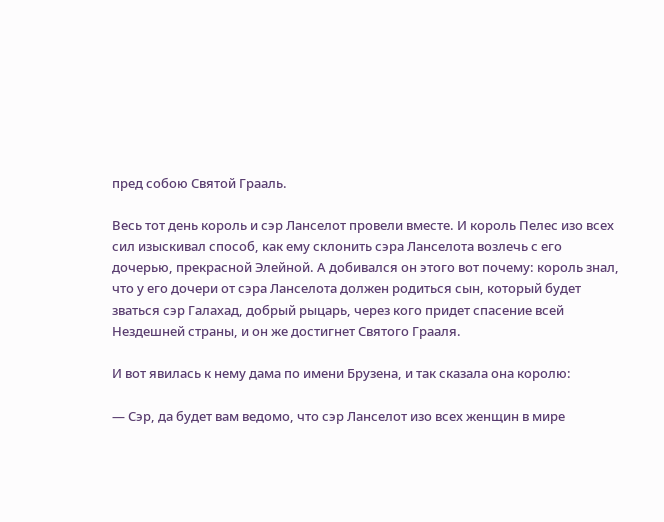пред собою Святой Грааль.

Весь тот день король и сэр Ланселот провели вместе. И король Пелес изо всех сил изыскивал способ, как ему склонить сэра Ланселота возлечь с его дочерью, прекрасной Элейной. А добивался он этого вот почему: король знал, что у его дочери от сэра Ланселота должен родиться сын, который будет зваться сэр Галахад, добрый рыцарь, через кого придет спасение всей Нездешней страны, и он же достигнет Святого Грааля.

И вот явилась к нему дама по имени Брузена, и так сказала она королю:

— Сэр, да будет вам ведомо, что сэр Ланселот изо всех женщин в мире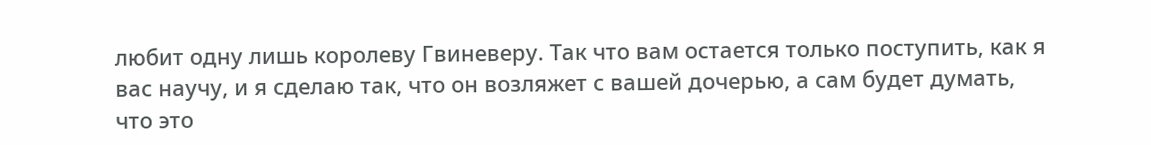любит одну лишь королеву Гвиневеру. Так что вам остается только поступить, как я вас научу, и я сделаю так, что он возляжет с вашей дочерью, а сам будет думать, что это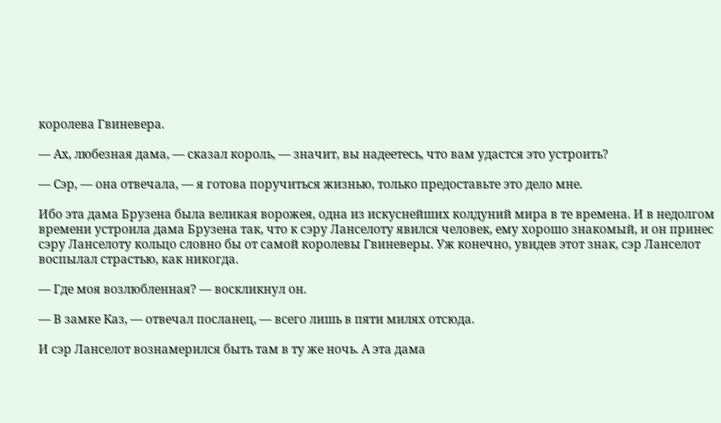королева Гвиневера.

— Ах, любезная дама, — сказал король, — значит, вы надеетесь, что вам удастся это устроить?

— Сэр, — она отвечала, — я готова поручиться жизнью, только предоставьте это дело мне.

Ибо эта дама Брузена была великая ворожея, одна из искуснейших колдуний мира в те времена. И в недолгом времени устроила дама Брузена так, что к сэру Ланселоту явился человек, ему хорошо знакомый, и он принес сэру Ланселоту кольцо словно бы от самой королевы Гвиневеры. Уж конечно, увидев этот знак, сэр Ланселот воспылал страстью, как никогда.

— Где моя возлюбленная? — воскликнул он.

— В замке Каз, — отвечал посланец, — всего лишь в пяти милях отсюда.

И сэр Ланселот вознамерился быть там в ту же ночь. А эта дама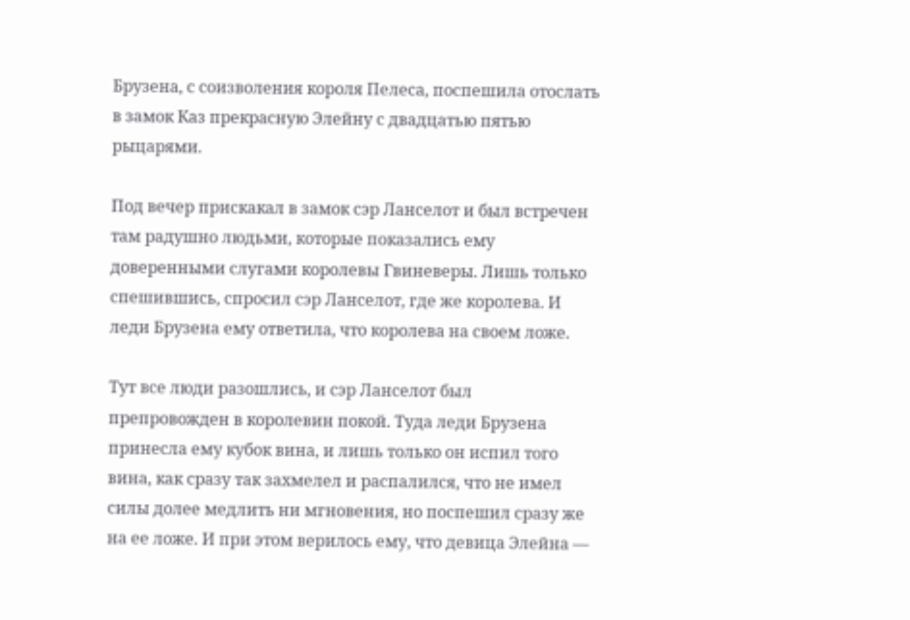Брузена, с соизволения короля Пелеса, поспешила отослать в замок Каз прекрасную Элейну с двадцатью пятью рыцарями.

Под вечер прискакал в замок сэр Ланселот и был встречен там радушно людьми, которые показались ему доверенными слугами королевы Гвиневеры. Лишь только спешившись, спросил сэр Ланселот, где же королева. И леди Брузена ему ответила, что королева на своем ложе.

Тут все люди разошлись, и сэр Ланселот был препровожден в королевин покой. Туда леди Брузена принесла ему кубок вина, и лишь только он испил того вина, как сразу так захмелел и распалился, что не имел силы долее медлить ни мгновения, но поспешил сразу же на ее ложе. И при этом верилось ему, что девица Элейна —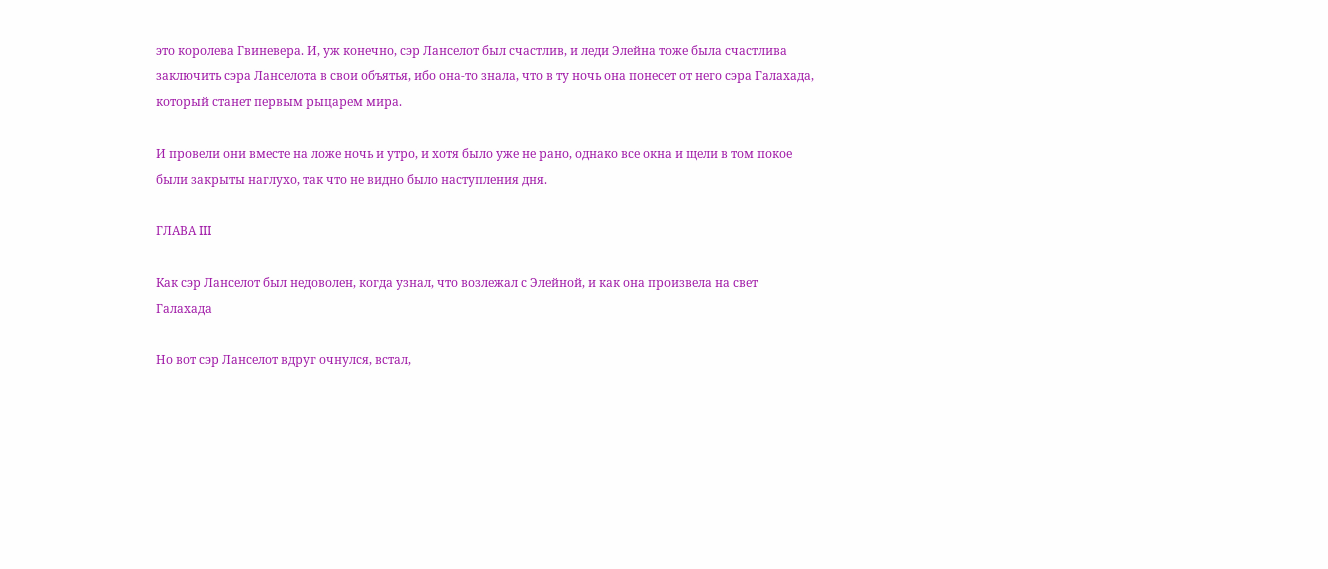это королева Гвиневера. И, уж конечно, сэр Ланселот был счастлив, и леди Элейна тоже была счастлива заключить сэра Ланселота в свои объятья, ибо она-то знала, что в ту ночь она понесет от него сэра Галахада, который станет первым рыцарем мира.

И провели они вместе на ложе ночь и утро, и хотя было уже не рано, однако все окна и щели в том покое были закрыты наглухо, так что не видно было наступления дня.

ГЛАВА III

Как сэр Ланселот был недоволен, когда узнал, что возлежал с Элейной, и как она произвела на свет Галахада

Но вот сэр Ланселот вдруг очнулся, встал,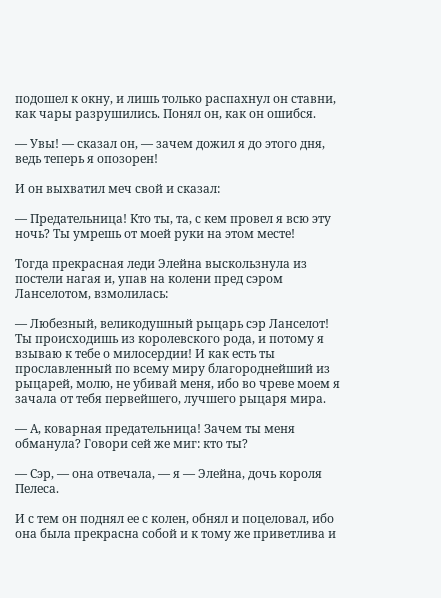подошел к окну, и лишь только распахнул он ставни, как чары разрушились. Понял он, как он ошибся.

— Увы! — сказал он, — зачем дожил я до этого дня, ведь теперь я опозорен!

И он выхватил меч свой и сказал:

— Предательница! Кто ты, та, с кем провел я всю эту ночь? Ты умрешь от моей руки на этом месте!

Тогда прекрасная леди Элейна выскользнула из постели нагая и, упав на колени пред сэром Ланселотом, взмолилась:

— Любезный, великодушный рыцарь сэр Ланселот! Ты происходишь из королевского рода, и потому я взываю к тебе о милосердии! И как есть ты прославленный по всему миру благороднейший из рыцарей, молю, не убивай меня, ибо во чреве моем я зачала от тебя первейшего, лучшего рыцаря мира.

— А, коварная предательница! Зачем ты меня обманула? Говори сей же миг: кто ты?

— Сэр, — она отвечала, — я — Элейна, дочь короля Пелеса.

И с тем он поднял ее с колен, обнял и поцеловал, ибо она была прекрасна собой и к тому же приветлива и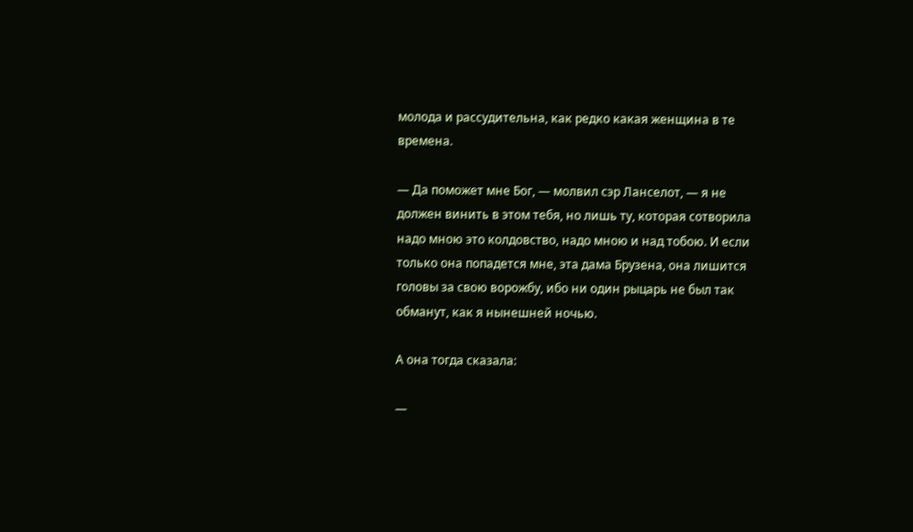молода и рассудительна, как редко какая женщина в те времена.

— Да поможет мне Бог, — молвил сэр Ланселот, — я не должен винить в этом тебя, но лишь ту, которая сотворила надо мною это колдовство, надо мною и над тобою. И если только она попадется мне, эта дама Брузена, она лишится головы за свою ворожбу, ибо ни один рыцарь не был так обманут, как я нынешней ночью.

А она тогда сказала:

—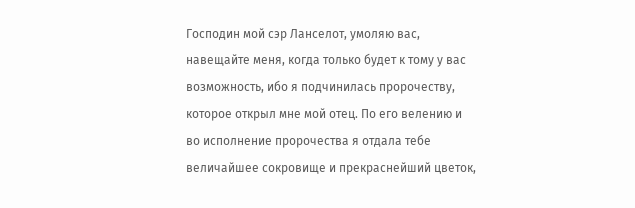Господин мой сэр Ланселот, умоляю вас, навещайте меня, когда только будет к тому у вас возможность, ибо я подчинилась пророчеству, которое открыл мне мой отец. По его велению и во исполнение пророчества я отдала тебе величайшее сокровище и прекраснейший цветок,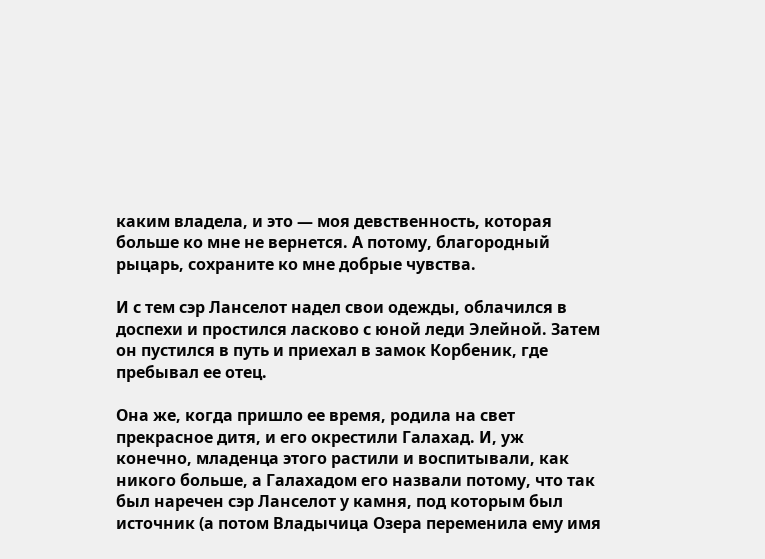каким владела, и это — моя девственность, которая больше ко мне не вернется. А потому, благородный рыцарь, сохраните ко мне добрые чувства.

И с тем сэр Ланселот надел свои одежды, облачился в доспехи и простился ласково с юной леди Элейной. Затем он пустился в путь и приехал в замок Корбеник, где пребывал ее отец.

Она же, когда пришло ее время, родила на свет прекрасное дитя, и его окрестили Галахад. И, уж конечно, младенца этого растили и воспитывали, как никого больше, а Галахадом его назвали потому, что так был наречен сэр Ланселот у камня, под которым был источник (а потом Владычица Озера переменила ему имя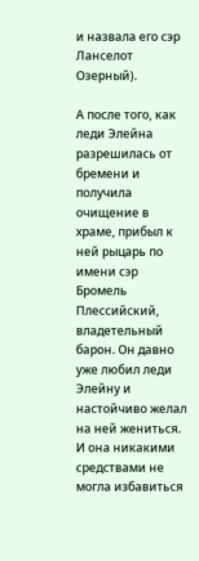и назвала его сэр Ланселот Озерный).

А после того, как леди Элейна разрешилась от бремени и получила очищение в храме, прибыл к ней рыцарь по имени сэр Бромель Плессийский, владетельный барон. Он давно уже любил леди Элейну и настойчиво желал на ней жениться. И она никакими средствами не могла избавиться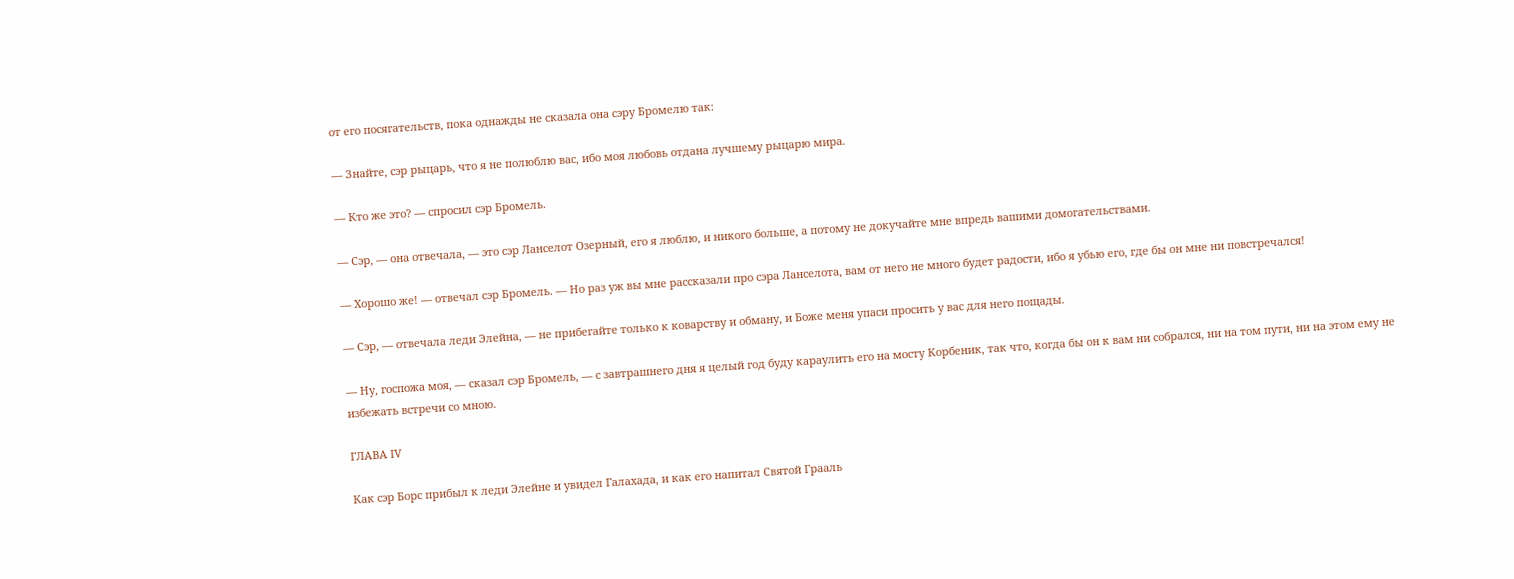от его посягательств, пока однажды не сказала она сэру Бромелю так:

— Знайте, сэр рыцарь, что я не полюблю вас, ибо моя любовь отдана лучшему рыцарю мира.

— Кто же это? — спросил сэр Бромель.

— Сэр, — она отвечала, — это сэр Ланселот Озерный, его я люблю, и никого больше, а потому не докучайте мне впредь вашими домогательствами.

— Хорошо же! — отвечал сэр Бромель. — Но раз уж вы мне рассказали про сэра Ланселота, вам от него не много будет радости, ибо я убью его, где бы он мне ни повстречался!

— Сэр, — отвечала леди Элейна, — не прибегайте только к коварству и обману, и Боже меня упаси просить у вас для него пощады.

— Ну, госпожа моя, — сказал сэр Бромель, — с завтрашнего дня я целый год буду караулить его на мосту Корбеник, так что, когда бы он к вам ни собрался, ни на том пути, ни на этом ему не избежать встречи со мною.

ГЛАВА IV

Как сэр Борс прибыл к леди Элейне и увидел Галахада, и как его напитал Святой Грааль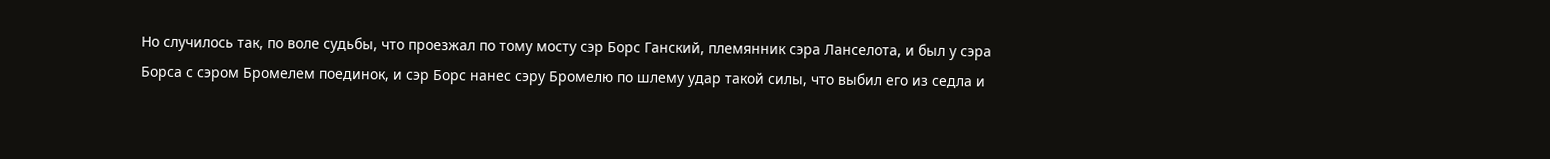Но случилось так, по воле судьбы, что проезжал по тому мосту сэр Борс Ганский, племянник сэра Ланселота, и был у сэра Борса с сэром Бромелем поединок, и сэр Борс нанес сэру Бромелю по шлему удар такой силы, что выбил его из седла и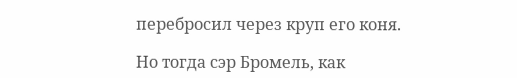перебросил через круп его коня.

Но тогда сэр Бромель, как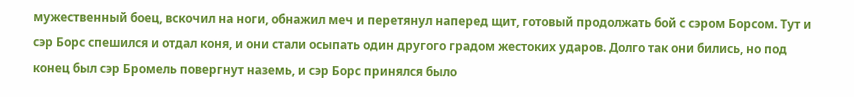мужественный боец, вскочил на ноги, обнажил меч и перетянул наперед щит, готовый продолжать бой с сэром Борсом. Тут и сэр Борс спешился и отдал коня, и они стали осыпать один другого градом жестоких ударов. Долго так они бились, но под конец был сэр Бромель повергнут наземь, и сэр Борс принялся было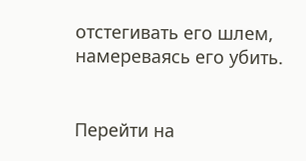отстегивать его шлем, намереваясь его убить.


Перейти на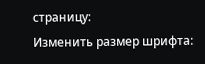страницу:
Изменить размер шрифта: